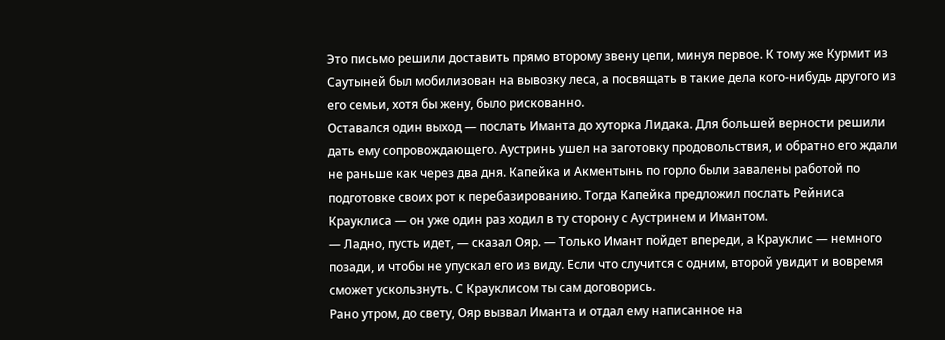Это письмо решили доставить прямо второму звену цепи, минуя первое. К тому же Курмит из Саутыней был мобилизован на вывозку леса, а посвящать в такие дела кого-нибудь другого из его семьи, хотя бы жену, было рискованно.
Оставался один выход — послать Иманта до хуторка Лидака. Для большей верности решили дать ему сопровождающего. Аустринь ушел на заготовку продовольствия, и обратно его ждали не раньше как через два дня. Капейка и Акментынь по горло были завалены работой по подготовке своих рот к перебазированию. Тогда Капейка предложил послать Рейниса Крауклиса — он уже один раз ходил в ту сторону с Аустринем и Имантом.
— Ладно, пусть идет, — сказал Ояр. — Только Имант пойдет впереди, а Крауклис — немного позади, и чтобы не упускал его из виду. Если что случится с одним, второй увидит и вовремя сможет ускользнуть. С Крауклисом ты сам договорись.
Рано утром, до свету, Ояр вызвал Иманта и отдал ему написанное на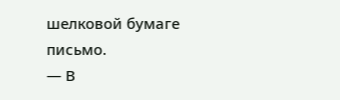шелковой бумаге письмо.
— В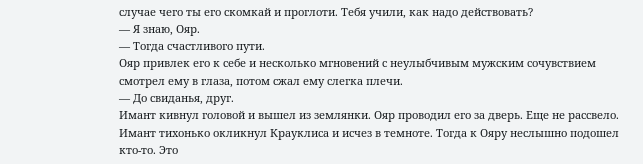случае чего ты его скомкай и проглоти. Тебя учили, как надо действовать?
— Я знаю, Ояр.
— Тогда счастливого пути.
Ояр привлек его к себе и несколько мгновений с неулыбчивым мужским сочувствием смотрел ему в глаза, потом сжал ему слегка плечи.
— До свиданья, друг.
Имант кивнул головой и вышел из землянки. Ояр проводил его за дверь. Еще не рассвело. Имант тихонько окликнул Крауклиса и исчез в темноте. Тогда к Ояру неслышно подошел кто-то. Это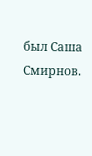был Саша Смирнов.